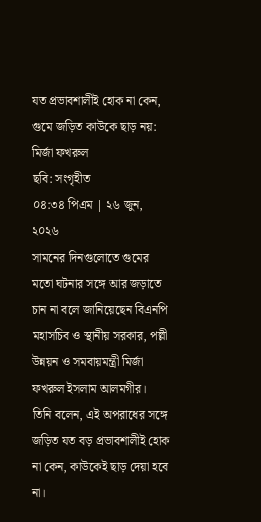যত প্রভাবশালীই হোক না কেন, গুমে জড়িত কাউকে ছাড় নয়: মির্জা ফখরুল
ছবি: সংগৃহীত
০৪:৩৪ পিএম | ২৬ জুন, ২০২৬
সামনের দিনগুলোতে গুমের মতো ঘটনার সঙ্গে আর জড়াতে চান না বলে জানিয়েছেন বিএনপি মহাসচিব ও স্থানীয় সরকার, পল্লী উন্নয়ন ও সমবায়মন্ত্রী মির্জা ফখরুল ইসলাম আলমগীর।
তিনি বলেন, এই অপরাধের সঙ্গে জড়িত যত বড় প্রভাবশালীই হোক না কেন, কাউকেই ছাড় দেয়া হবে না।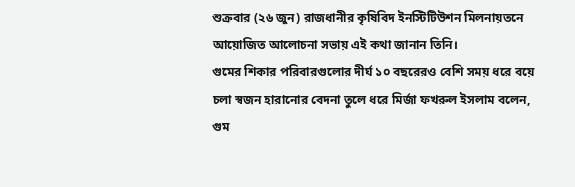শুক্রবার (২৬ জুন) রাজধানীর কৃষিবিদ ইনস্টিটিউশন মিলনায়তনে আয়োজিত আলোচনা সভায় এই কথা জানান তিনি।
গুমের শিকার পরিবারগুলোর দীর্ঘ ১০ বছরেরও বেশি সময় ধরে বয়ে চলা স্বজন হারানোর বেদনা তুলে ধরে মির্জা ফখরুল ইসলাম বলেন, গুম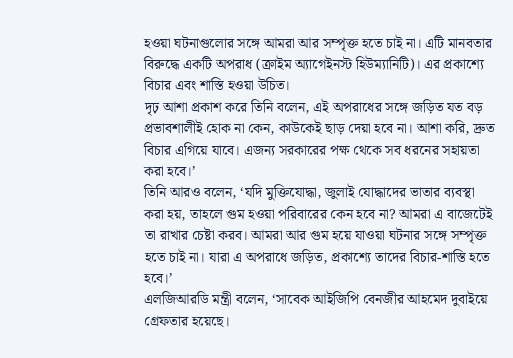হওয়া ঘটনাগুলোর সঙ্গে আমরা আর সম্পৃক্ত হতে চাই না। এটি মানবতার বিরুদ্ধে একটি অপরাধ (ক্রাইম অ্যাগেইনস্ট হিউম্যানিটি)। এর প্রকাশ্যে বিচার এবং শাস্তি হওয়া উচিত।
দৃঢ় আশা প্রকাশ করে তিনি বলেন, এই অপরাধের সঙ্গে জড়িত যত বড় প্রভাবশালীই হোক না কেন, কাউকেই ছাড় দেয়া হবে না। আশা করি, দ্রুত বিচার এগিয়ে যাবে। এজন্য সরকারের পক্ষ থেকে সব ধরনের সহায়তা করা হবে।’
তিনি আরও বলেন, ‘যদি মুক্তিযোদ্ধা, জুলাই যোদ্ধাদের ভাতার ব্যবস্থা করা হয়, তাহলে গুম হওয়া পরিবারের কেন হবে না? আমরা এ বাজেটেই তা রাখার চেষ্টা করব। আমরা আর গুম হয়ে যাওয়া ঘটনার সঙ্গে সম্পৃক্ত হতে চাই না। যারা এ অপরাধে জড়িত, প্রকাশ্যে তাদের বিচার-শাস্তি হতে হবে।’
এলজিআরডি মন্ত্রী বলেন, ‘সাবেক আইজিপি বেনজীর আহমেদ দুবাইয়ে গ্রেফতার হয়েছে।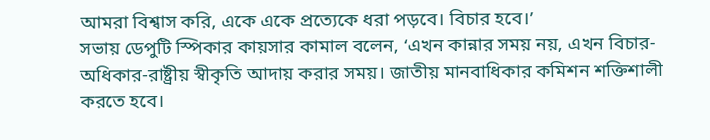আমরা বিশ্বাস করি, একে একে প্রত্যেকে ধরা পড়বে। বিচার হবে।’
সভায় ডেপুটি স্পিকার কায়সার কামাল বলেন, ‘এখন কান্নার সময় নয়, এখন বিচার-অধিকার-রাষ্ট্রীয় স্বীকৃতি আদায় করার সময়। জাতীয় মানবাধিকার কমিশন শক্তিশালী করতে হবে।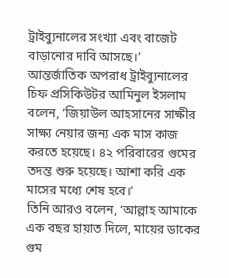ট্রাইব্যুনালের সংখ্যা এবং বাজেট বাড়ানোর দাবি আসছে।’
আন্তর্জাতিক অপরাধ ট্রাইব্যুনালের চিফ প্রসিকিউটর আমিনুল ইসলাম বলেন, ‘জিয়াউল আহসানের সাক্ষীর সাক্ষ্য নেয়ার জন্য এক মাস কাজ করতে হয়েছে। ৪২ পরিবারের গুমের তদন্ত শুরু হয়েছে। আশা করি এক মাসের মধ্যে শেষ হবে।’
তিনি আরও বলেন, ‘আল্লাহ আমাকে এক বছর হায়াত দিলে, মায়ের ডাকের গুম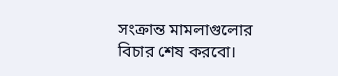সংক্রান্ত মামলাগুলোর বিচার শেষ করবো।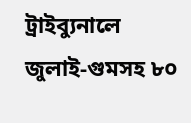ট্রাইব্যুনালে জুলাই-গুমসহ ৮০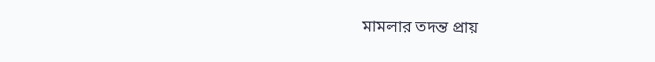মামলার তদন্ত প্রায়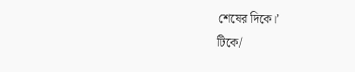শেষের দিকে।’
টিকে/